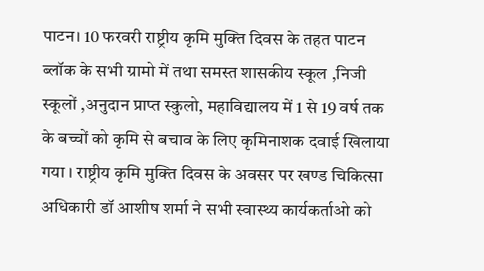पाटन। 10 फरवरी राष्ट्रीय कृमि मुक्ति दिवस के तहत पाटन ब्लॉक के सभी ग्रामो में तथा समस्त शासकीय स्कूल ,निजी स्कूलों ,अनुदान प्राप्त स्कुलो, महाविद्यालय में 1 से 19 वर्ष तक के बच्चों को कृमि से बचाव के लिए कृमिनाशक दवाई खिलाया गया । राष्ट्रीय कृमि मुक्ति दिवस के अवसर पर खण्ड चिकित्सा अधिकारी डॉ आशीष शर्मा ने सभी स्वास्थ्य कार्यकर्ताओ को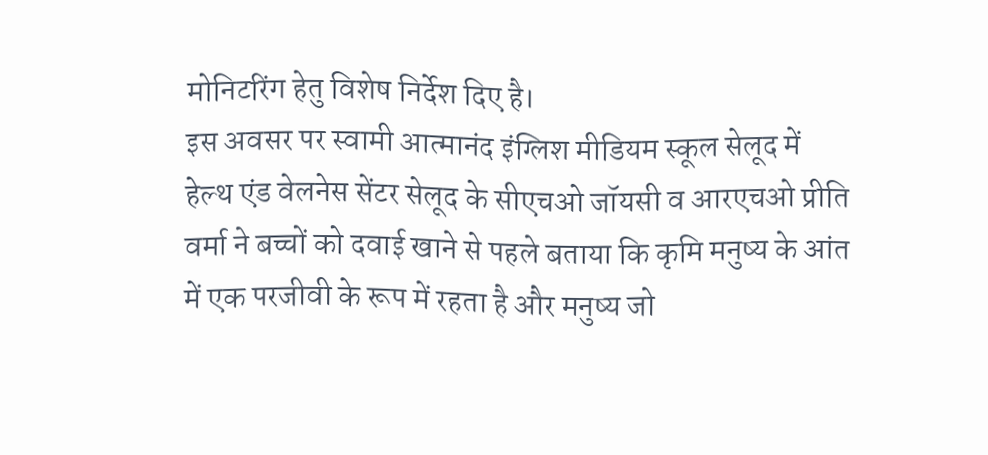मोनिटरिंग हेतु विशेष निर्देश दिए है।
इस अवसर पर स्वामी आत्मानंद इंग्लिश मीडियम स्कूल सेलूद में हेल्थ एंड वेलनेस सेंटर सेलूद के सीएचओ जॉयसी व आरएचओ प्रीति वर्मा ने बच्चों को दवाई खाने से पहले बताया कि कृमि मनुष्य के आंत में एक परजीवी के रूप में रहता है और मनुष्य जो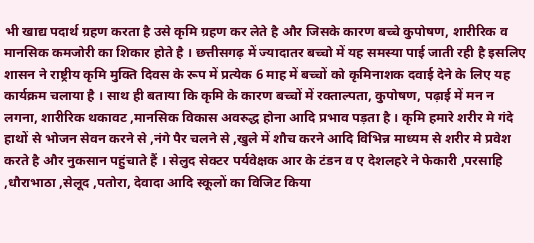भी खाद्य पदार्थ ग्रहण करता है उसे कृमि ग्रहण कर लेते है और जिसके कारण बच्चे कुपोषण, शारीरिक व मानसिक कमजोरी का शिकार होते है । छत्तीसगढ़ में ज्यादातर बच्चो में यह समस्या पाई जाती रही है इसलिए शासन ने राष्ट्रीय कृमि मुक्ति दिवस के रूप में प्रत्येक 6 माह में बच्चों को कृमिनाशक दवाई देने के लिए यह कार्यक्रम चलाया है । साथ ही बताया कि कृमि के कारण बच्चों में रक्ताल्पता, कुपोषण, पढ़ाई में मन न लगना, शारीरिक थकावट ,मानसिक विकास अवरुद्ध होना आदि प्रभाव पड़ता है । कृमि हमारे शरीर मे गंदे हाथों से भोजन सेवन करने से ,नंगे पैर चलने से ,खुले में शौच करने आदि विभिन्न माध्यम से शरीर मे प्रवेश करते है और नुकसान पहुंचाते हैं । सेलुद सेक्टर पर्यवेक्षक आर के टंडन व ए देशलहरे ने फेकारी ,परसाहि ,धौराभाठा ,सेलूद ,पतोरा, देवादा आदि स्कूलों का विजिट किया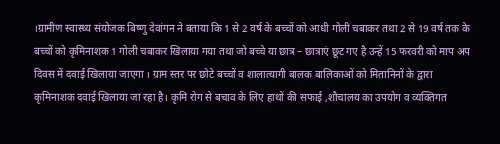।ग्रामीण स्वास्थ्य संयोजक बिष्णु देवांगन ने बताया कि 1 से 2 वर्ष के बच्चों को आधी गोली चबाकर तथा 2 से 19 वर्ष तक के बच्चों को कृमिनाशक 1 गोली चबाकर खिलाया गया तथा जो बच्चे या छात्र – छात्राएं छूट गए है उन्हें 15 फरवरी को माप अप दिवस में दवाई खिलाया जाएगा । ग्राम स्तर पर छोटे बच्चों व शालात्यागी बालक बालिकाओं को मितानिनों के द्वारा कृमिनाशक दवाई खिलाया जा रहा है। कृमि रोग से बचाव के लिए हाथों की सफाई ,शौचालय का उपयोग व व्यक्तिगत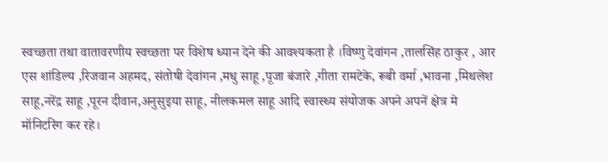स्वच्छता तथा वातावरणीय स्वच्छता पर विशेष ध्यान देने की आवश्यकता है ।विष्णु देवांगन ,तालसिंह ठाकुर , आर एस शांडिल्य ,रिजवान अहमद, संतोषी देवांगन ,मधु साहू ,पूजा बंजारे ,गीता रामटेके, रूबी वर्मा ,भावना ,मिथलेश साहू,नरेंद्र साहू ,पूरन दीवान,अनुसुइया साहू, नीलकमल साहू आदि स्वास्थ्य संयोजक अपने अपनें क्षेत्र मे मॉनिटरिंग कर रहे।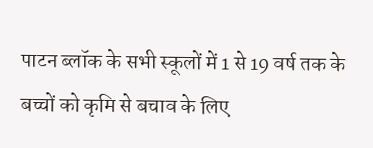पाटन ब्लॉक के सभी स्कूलों में 1 से 19 वर्ष तक के बच्चों को कृमि से बचाव के लिए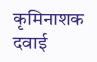कृमिनाशक दवाई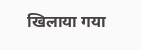खिलाया गया